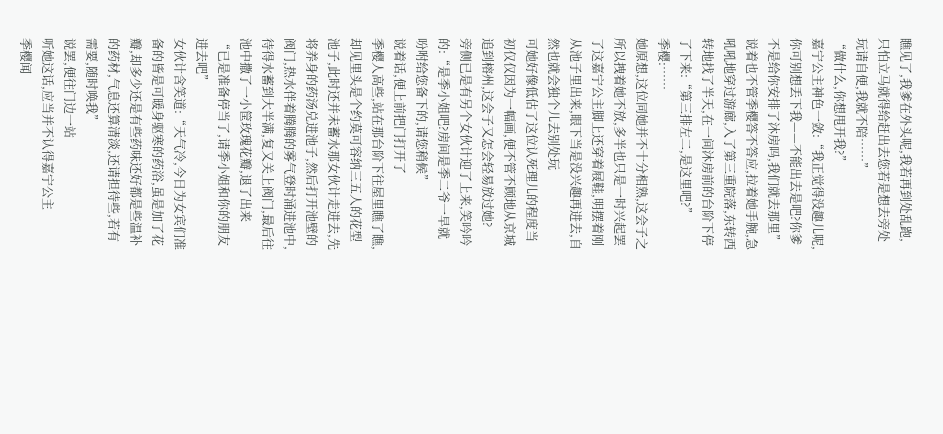瞧见了,我爹在外头呢,我若再到处乱跑,只怕立马就得给赶出去您若是想去旁处玩请自便,我就不陪……”
“做什么,你想甩开我?”
嘉宁公主神色一敛:“我正觉得没趣儿呢,你可别想丢下我——不能出去是吧?你爹不是给你安排了沐房吗,我们就去那里”
说着也不管季樱答不答应,拉着她手腕,急吼吼地穿过游廊,入了第三重院落,东转西转地找了半天,在一间沐房前的台阶下停了下来:“第三排左二,是这里吧?”
季樱:……
她原想,这位同她并不十分相熟,这会子之所以拽着她不放,多半也只是一时兴起罢了这嘉宁公主脚上还穿着屐鞋,明摆着刚从池子里出来,眼下当是没兴趣再进去,自然也就会独个儿去别处玩
可她好像低估了这位认死理儿的程度当初仅仅因为一幅画,便不管不顾地从京城追到榕州,这会子又怎会轻易放过她?
旁侧已是有另个女伙计迎了上来,笑吟吟的:“是季小姐吧?房间是季二爷一早就吩咐给您备下的,请您稍候”
说着话,便上前把门打开了
季樱人高些,站在那台阶下往屋里瞧了瞧,却见里头是个约莫可容纳三五人的花型池子,此时还并未蓄水那女伙计走进去,先将养身的药汤兑进池子,然后打开池壁的阀门,热水伴着腾腾的雾气登时涌进池中,待得水蓄到大半满,复又关上阀门,最后往池中撒了一小筐玫瑰花瓣,退了出来
“已是准备停当了,请季小姐和你的朋友进去吧”
女伙计含笑道:“天气冷,今日为女宾们准备的皆是可暖身驱寒的药浴,虽是加了花瓣,却多少还是有些药味还好都是些温补的药材,气息还算清淡,还请担待些,若有需要,随时唤我”
说罢,便往门边一站
听她这话,应当并不认得嘉宁公主
季樱闻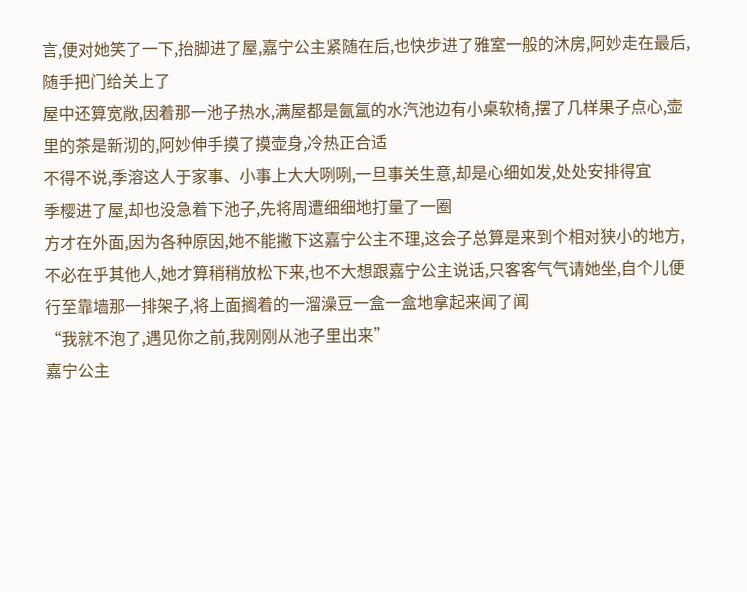言,便对她笑了一下,抬脚进了屋,嘉宁公主紧随在后,也快步进了雅室一般的沐房,阿妙走在最后,随手把门给关上了
屋中还算宽敞,因着那一池子热水,满屋都是氤氲的水汽池边有小桌软椅,摆了几样果子点心,壶里的茶是新沏的,阿妙伸手摸了摸壶身,冷热正合适
不得不说,季溶这人于家事、小事上大大咧咧,一旦事关生意,却是心细如发,处处安排得宜
季樱进了屋,却也没急着下池子,先将周遭细细地打量了一圈
方才在外面,因为各种原因,她不能撇下这嘉宁公主不理,这会子总算是来到个相对狭小的地方,不必在乎其他人,她才算稍稍放松下来,也不大想跟嘉宁公主说话,只客客气气请她坐,自个儿便行至靠墙那一排架子,将上面搁着的一溜澡豆一盒一盒地拿起来闻了闻
“我就不泡了,遇见你之前,我刚刚从池子里出来”
嘉宁公主